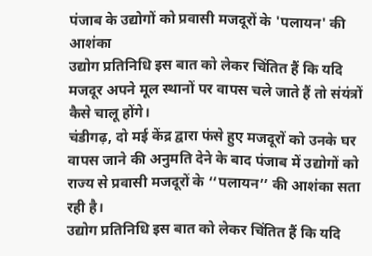पंजाब के उद्योगों को प्रवासी मजदूरों के 'पलायन' की आशंका
उद्योग प्रतिनिधि इस बात को लेकर चिंतित हैं कि यदि मजदूर अपने मूल स्थानों पर वापस चले जाते हैं तो संयंत्रों कैसे चालू होंगे।
चंडीगढ़, दो मई केंद्र द्वारा फंसे हुए मजदूरों को उनके घर वापस जाने की अनुमति देने के बाद पंजाब में उद्योगों को राज्य से प्रवासी मजदूरों के ‘‘पलायन’’ की आशंका सता रही है।
उद्योग प्रतिनिधि इस बात को लेकर चिंतित हैं कि यदि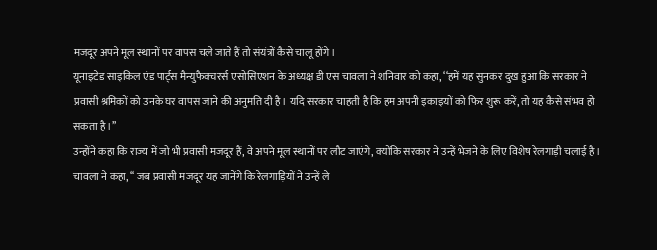मजदूर अपने मूल स्थानों पर वापस चले जाते हैं तो संयंत्रों कैसे चालू होंगे।
यूनाइटेड साइकिल एंड पार्ट्स मैन्युफैक्चरर्स एसोसिएशन के अध्यक्ष डी एस चावला ने शनिवार को कहा, ‘‘हमें यह सुनकर दुख हुआ कि सरकार ने प्रवासी श्रमिकों को उनके घर वापस जाने की अनुमति दी है। यदि सरकार चाहती है कि हम अपनी इकाइयों को फिर शुरू करें, तो यह कैसे संभव हो सकता है।’’
उन्होंने कहा कि राज्य में जो भी प्रवासी मजदूर हैं, वे अपने मूल स्थानों पर लौट जाएंगे, क्योंकि सरकार ने उन्हें भेजने के लिए विशेष रेलगाड़ी चलाई है।
चावला ने कहा, ‘‘ जब प्रवासी मजदूर यह जानेंगे कि रेलगाड़ियों ने उन्हें ले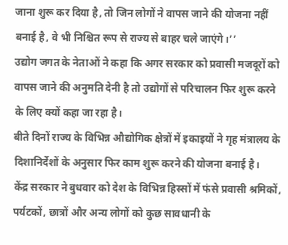जाना शुरू कर दिया है, तो जिन लोगों ने वापस जाने की योजना नहीं बनाई है, वे भी निश्चित रूप से राज्य से बाहर चले जाएंगे।’’
उद्योग जगत के नेताओं ने कहा कि अगर सरकार को प्रवासी मजदूरों को वापस जाने की अनुमति देनी है तो उद्योगों से परिचालन फिर शुरू करने के लिए क्यों कहा जा रहा है।
बीते दिनों राज्य के विभिन्न औद्योगिक क्षेत्रों में इकाइयों ने गृह मंत्रालय के दिशानिर्देशों के अनुसार फिर काम शुरू करने की योजना बनाई है।
केंद्र सरकार ने बुधवार को देश के विभिन्न हिस्सों में फंसे प्रवासी श्रमिकों, पर्यटकों, छात्रों और अन्य लोगों को कुछ सावधानी के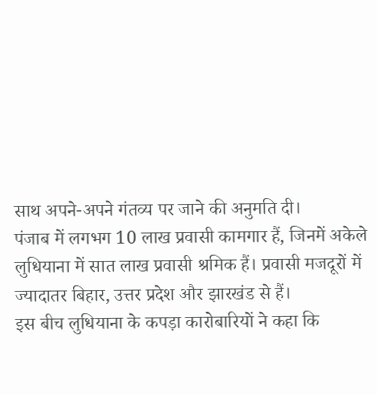साथ अपने-अपने गंतव्य पर जाने की अनुमति दी।
पंजाब में लगभग 10 लाख प्रवासी कामगार हैं, जिनमें अकेले लुधियाना में सात लाख प्रवासी श्रमिक हैं। प्रवासी मजदूरों में ज्यादातर बिहार, उत्तर प्रदेश और झारखंड से हैं।
इस बीच लुधियाना के कपड़ा कारोबारियों ने कहा कि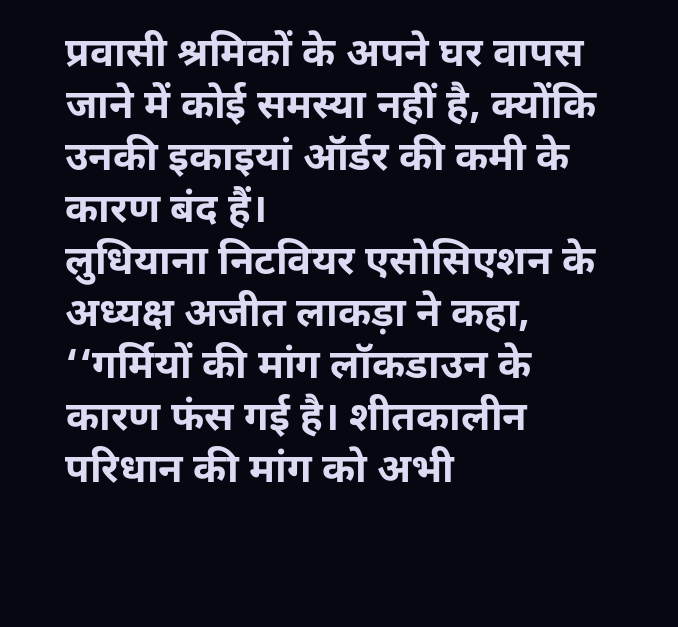प्रवासी श्रमिकों के अपने घर वापस जाने में कोई समस्या नहीं है, क्योंकि उनकी इकाइयां ऑर्डर की कमी के कारण बंद हैं।
लुधियाना निटवियर एसोसिएशन के अध्यक्ष अजीत लाकड़ा ने कहा, ‘‘गर्मियों की मांग लॉकडाउन के कारण फंस गई है। शीतकालीन परिधान की मांग को अभी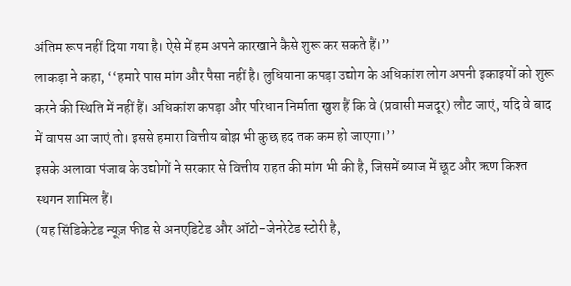अंतिम रूप नहीं दिया गया है। ऐसे में हम अपने कारखाने कैसे शुरू कर सकते हैं।’’
लाकड़ा ने कहा, ‘‘हमारे पास मांग और पैसा नहीं है। लुधियाना कपड़ा उद्योग के अधिकांश लोग अपनी इकाइयों को शुरू करने की स्थिति में नहीं हैं। अधिकांश कपड़ा और परिधान निर्माता खुश हैं कि वे (प्रवासी मजदूर) लौट जाएं, यदि वे बाद में वापस आ जाएं तो। इससे हमारा वित्तीय बोझ भी कुछ हद तक कम हो जाएगा।’’
इसके अलावा पंजाब के उद्योगों ने सरकार से वित्तीय राहत की मांग भी की है, जिसमें ब्याज में छूट और ऋण किश्त स्थगन शामिल हैं।
(यह सिंडिकेटेड न्यूज़ फीड से अनएडिटेड और ऑटो-जेनरेटेड स्टोरी है,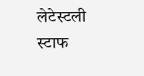लेटेस्टली स्टाफ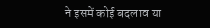ने इसमें कोई बदलाव या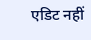एडिट नहीं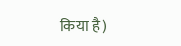किया है)